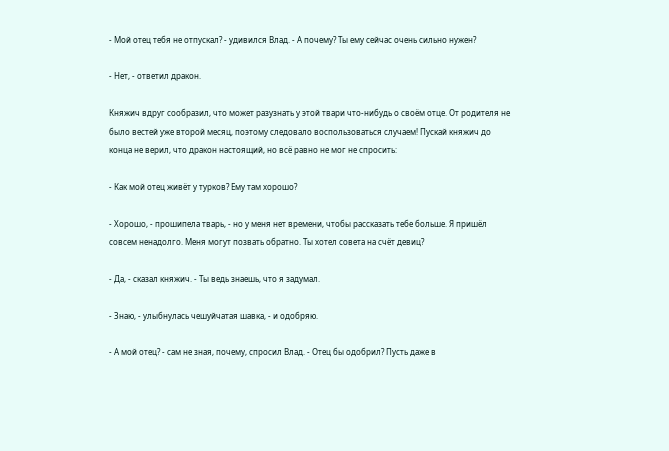- Мой отец тебя не отпускал? - удивился Влад. - А почему? Ты ему сейчас очень сильно нужен?

- Нет, - ответил дракон.

Княжич вдруг сообразил, что может разузнать у этой твари что-нибудь о своём отце. От родителя не было вестей уже второй месяц, поэтому следовало воспользоваться случаем! Пускай княжич до конца не верил, что дракон настоящий, но всё равно не мог не спросить:

- Как мой отец живёт у турков? Ему там хорошо?

- Хорошо, - прошипела тварь, - но у меня нет времени, чтобы рассказать тебе больше. Я пришёл совсем ненадолго. Меня могут позвать обратно. Ты хотел совета на счёт девиц?

- Да, - сказал княжич. - Ты ведь знаешь, что я задумал.

- Знаю, - улыбнулась чешуйчатая шавка, - и одобряю.

- А мой отец? - сам не зная, почему, спросил Влад. - Отец бы одобрил? Пусть даже в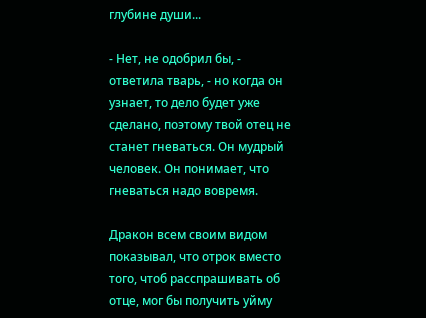глубине души...

- Нет, не одобрил бы, - ответила тварь, - но когда он узнает, то дело будет уже сделано, поэтому твой отец не станет гневаться. Он мудрый человек. Он понимает, что гневаться надо вовремя.

Дракон всем своим видом показывал, что отрок вместо того, чтоб расспрашивать об отце, мог бы получить уйму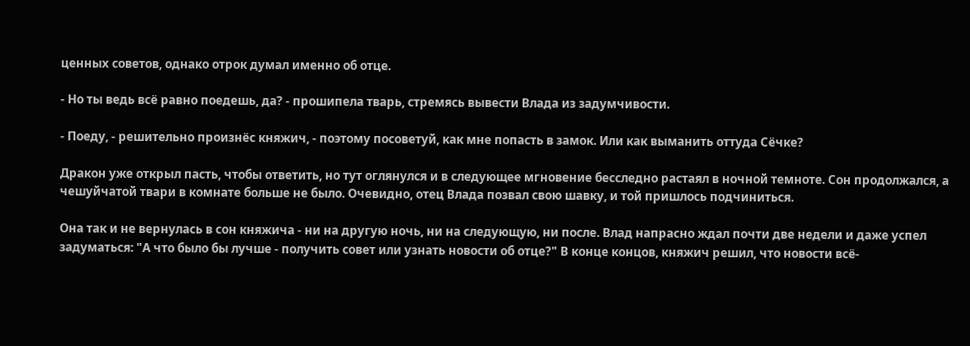ценных советов, однако отрок думал именно об отце.

- Но ты ведь всё равно поедешь, да? - прошипела тварь, стремясь вывести Влада из задумчивости.

- Поеду, - решительно произнёс княжич, - поэтому посоветуй, как мне попасть в замок. Или как выманить оттуда Сёчке?

Дракон уже открыл пасть, чтобы ответить, но тут оглянулся и в следующее мгновение бесследно растаял в ночной темноте. Сон продолжался, а чешуйчатой твари в комнате больше не было. Очевидно, отец Влада позвал свою шавку, и той пришлось подчиниться.

Она так и не вернулась в сон княжича - ни на другую ночь, ни на следующую, ни после. Влад напрасно ждал почти две недели и даже успел задуматься: "А что было бы лучше - получить совет или узнать новости об отце?" В конце концов, княжич решил, что новости всё-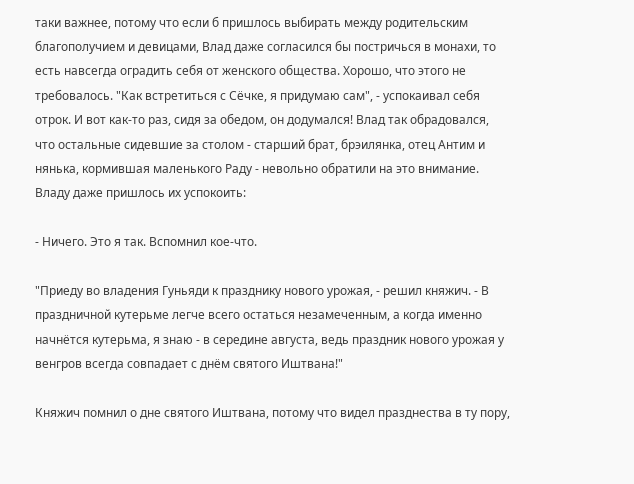таки важнее, потому что если б пришлось выбирать между родительским благополучием и девицами, Влад даже согласился бы постричься в монахи, то есть навсегда оградить себя от женского общества. Хорошо, что этого не требовалось. "Как встретиться с Сёчке, я придумаю сам", - успокаивал себя отрок. И вот как-то раз, сидя за обедом, он додумался! Влад так обрадовался, что остальные сидевшие за столом - старший брат, брэилянка, отец Антим и нянька, кормившая маленького Раду - невольно обратили на это внимание. Владу даже пришлось их успокоить:

- Ничего. Это я так. Вспомнил кое-что.

"Приеду во владения Гуньяди к празднику нового урожая, - решил княжич. - В праздничной кутерьме легче всего остаться незамеченным, а когда именно начнётся кутерьма, я знаю - в середине августа, ведь праздник нового урожая у венгров всегда совпадает с днём святого Иштвана!"

Княжич помнил о дне святого Иштвана, потому что видел празднества в ту пору,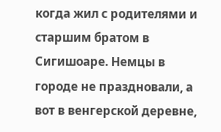когда жил с родителями и старшим братом в Сигишоаре. Немцы в городе не праздновали, а вот в венгерской деревне,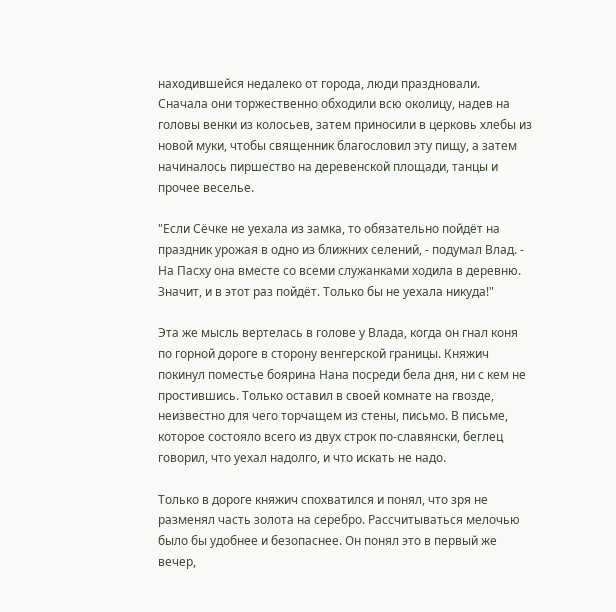находившейся недалеко от города, люди праздновали. Сначала они торжественно обходили всю околицу, надев на головы венки из колосьев, затем приносили в церковь хлебы из новой муки, чтобы священник благословил эту пищу, а затем начиналось пиршество на деревенской площади, танцы и прочее веселье.

"Если Сёчке не уехала из замка, то обязательно пойдёт на праздник урожая в одно из ближних селений, - подумал Влад. - На Пасху она вместе со всеми служанками ходила в деревню. Значит, и в этот раз пойдёт. Только бы не уехала никуда!"

Эта же мысль вертелась в голове у Влада, когда он гнал коня по горной дороге в сторону венгерской границы. Княжич покинул поместье боярина Нана посреди бела дня, ни с кем не простившись. Только оставил в своей комнате на гвозде, неизвестно для чего торчащем из стены, письмо. В письме, которое состояло всего из двух строк по-славянски, беглец говорил, что уехал надолго, и что искать не надо.

Только в дороге княжич спохватился и понял, что зря не разменял часть золота на серебро. Рассчитываться мелочью было бы удобнее и безопаснее. Он понял это в первый же вечер,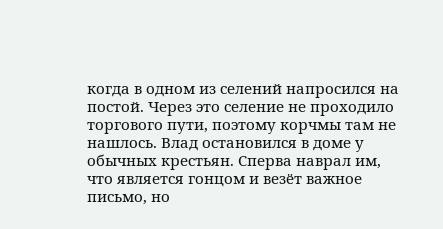когда в одном из селений напросился на постой. Через это селение не проходило торгового пути, поэтому корчмы там не нашлось. Влад остановился в доме у обычных крестьян. Сперва наврал им, что является гонцом и везёт важное письмо, но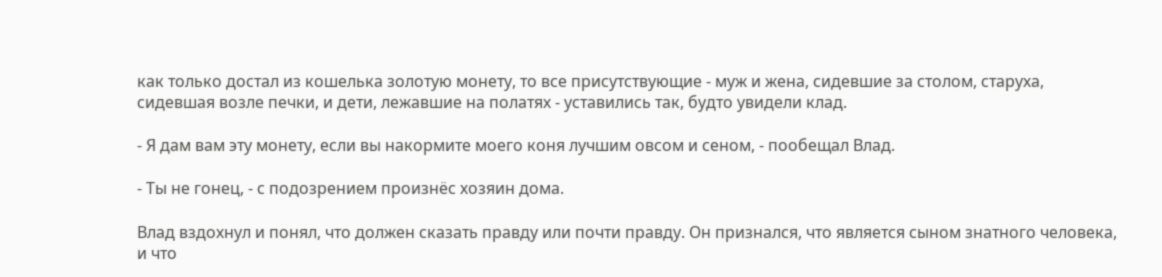как только достал из кошелька золотую монету, то все присутствующие - муж и жена, сидевшие за столом, старуха, сидевшая возле печки, и дети, лежавшие на полатях - уставились так, будто увидели клад.

- Я дам вам эту монету, если вы накормите моего коня лучшим овсом и сеном, - пообещал Влад.

- Ты не гонец, - с подозрением произнёс хозяин дома.

Влад вздохнул и понял, что должен сказать правду или почти правду. Он признался, что является сыном знатного человека, и что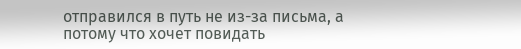отправился в путь не из-за письма, а потому что хочет повидать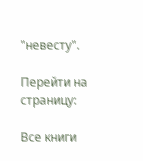"невесту".

Перейти на страницу:

Все книги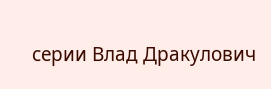серии Влад Дракулович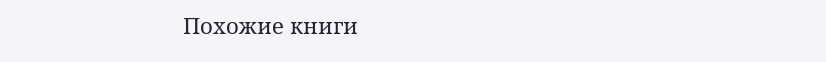Похожие книги